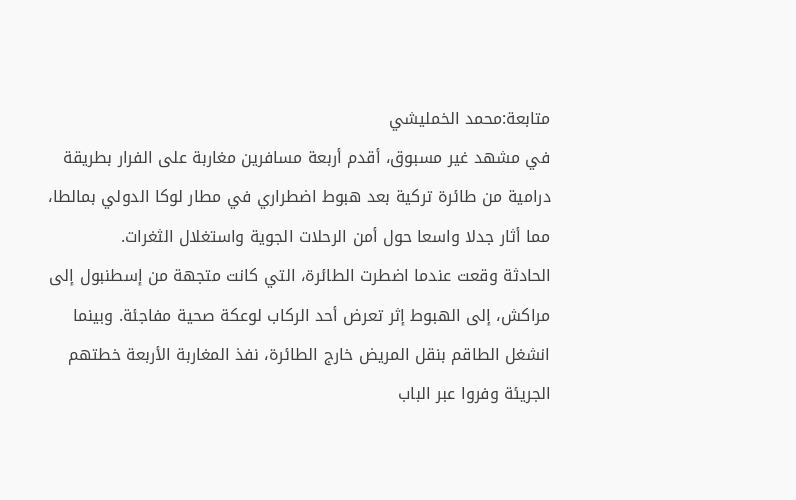متابعة:محمد الخمليشي
في مشهد غير مسبوق، أقدم أربعة مسافرين مغاربة على الفرار بطريقة درامية من طائرة تركية بعد هبوط اضطراري في مطار لوكا الدولي بمالطا، مما أثار جدلا واسعا حول أمن الرحلات الجوية واستغلال الثغرات.
الحادثة وقعت عندما اضطرت الطائرة، التي كانت متجهة من إسطنبول إلى مراكش، إلى الهبوط إثر تعرض أحد الركاب لوعكة صحية مفاجئة. وبينما انشغل الطاقم بنقل المريض خارج الطائرة، نفذ المغاربة الأربعة خطتهم الجريئة وفروا عبر الباب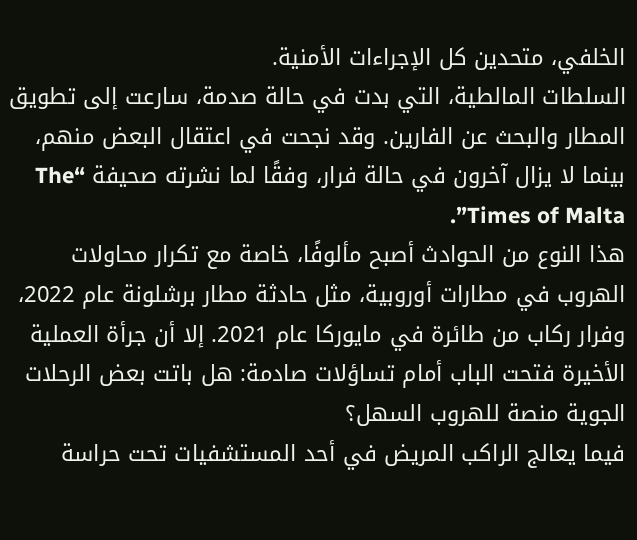الخلفي، متحدين كل الإجراءات الأمنية.
السلطات المالطية، التي بدت في حالة صدمة، سارعت إلى تطويق المطار والبحث عن الفارين. وقد نجحت في اعتقال البعض منهم، بينما لا يزال آخرون في حالة فرار، وفقًا لما نشرته صحيفة “The Times of Malta”.
هذا النوع من الحوادث أصبح مألوفًا، خاصة مع تكرار محاولات الهروب في مطارات أوروبية، مثل حادثة مطار برشلونة عام 2022، وفرار ركاب من طائرة في مايوركا عام 2021. إلا أن جرأة العملية الأخيرة فتحت الباب أمام تساؤلات صادمة: هل باتت بعض الرحلات الجوية منصة للهروب السهل؟
فيما يعالج الراكب المريض في أحد المستشفيات تحت حراسة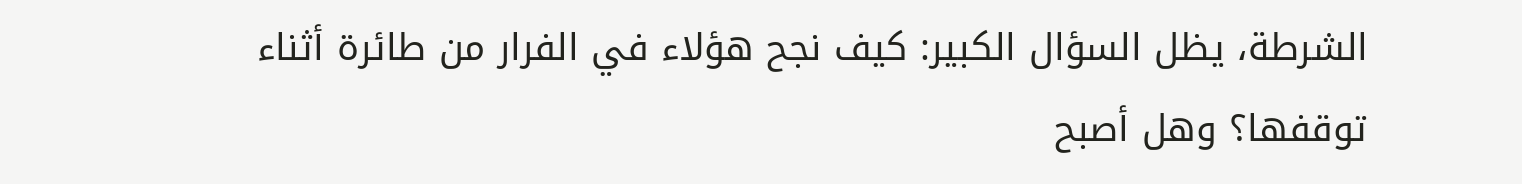الشرطة، يظل السؤال الكبير: كيف نجح هؤلاء في الفرار من طائرة أثناء توقفها؟ وهل أصبح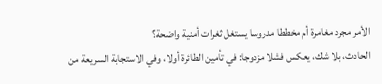الأمر مجرد مغامرة أم مخططا مدروسا يستغل ثغرات أمنية واضحة؟
الحادث، بلا شك، يعكس فشلا مزدوجا: في تأمين الطائرة أولا، وفي الاستجابة السريعة من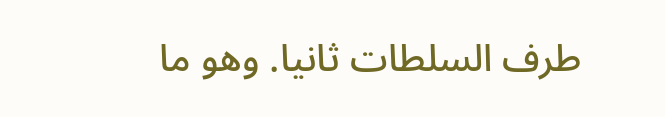طرف السلطات ثانيا. وهو ما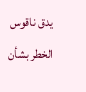يدق ناقوس الخطر بشأن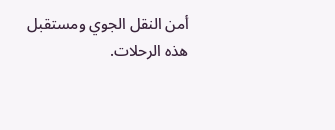أمن النقل الجوي ومستقبل هذه الرحلات.